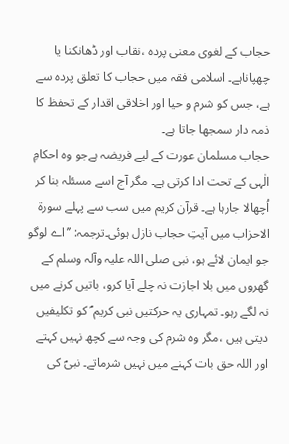حجاب کے لغوی معنی پردہ ،نقاب اور ڈھانکنا یا چھپاناہے۔ اسلامی فقہ میں حجاب کا تعلق پردہ سے ہے، جس کو شرم و حیا اور اخلاقی اقدار کے تحفظ کا ذمہ دار سمجھا جاتا ہے۔
حجاب مسلمان عورت کے لیے فریضہ ہےجو وہ احکامِ الٰہی کے تحت ادا کرتی ہے۔ مگر آج اسے مسئلہ بنا کر اُچھالا جارہا ہے۔ قرآن کریم میں سب سے پہلے سورۃ الاحزاب میں آیتِ حجاب نازل ہوئی۔ترجمہ: ’’اے لوگو جو ایمان لائے ہو، نبی صلی اللہ علیہ وآلہ وسلم کے گھروں میں بلا اجازت نہ چلے آیا کرو، باتیں کرنے میں نہ لگے رہو۔ تمہاری یہ حرکتیں نبی کریم ؐ کو تکلیفیں دیتی ہیں ،مگر وہ شرم کی وجہ سے کچھ نہیں کہتے اور اللہ حق بات کہنے میں نہیں شرماتے۔ نبیؐ کی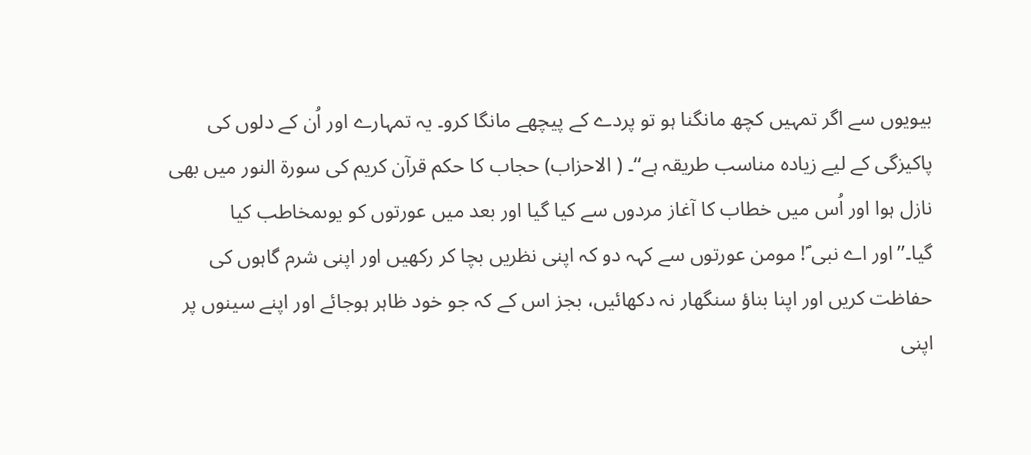بیویوں سے اگر تمہیں کچھ مانگنا ہو تو پردے کے پیچھے مانگا کرو۔ یہ تمہارے اور اُن کے دلوں کی پاکیزگی کے لیے زیادہ مناسب طریقہ ہے‘‘۔ ( الاحزاب) حجاب کا حکم قرآن کریم کی سورۃ النور میں بھی نازل ہوا اور اُس میں خطاب کا آغاز مردوں سے کیا گیا اور بعد میں عورتوں کو یوںمخاطب کیا گیا۔’’اور اے نبی ؐ! مومن عورتوں سے کہہ دو کہ اپنی نظریں بچا کر رکھیں اور اپنی شرم گاہوں کی حفاظت کریں اور اپنا بناؤ سنگھار نہ دکھائیں، بجز اس کے کہ جو خود ظاہر ہوجائے اور اپنے سینوں پر اپنی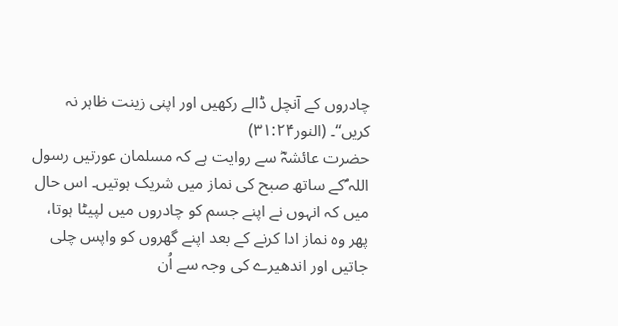چادروں کے آنچل ڈالے رکھیں اور اپنی زینت ظاہر نہ کریں‘‘۔ (النور۳۱:۲۴)
حضرت عائشہؓ سے روایت ہے کہ مسلمان عورتیں رسول اللہ ؐکے ساتھ صبح کی نماز میں شریک ہوتیں۔ اس حال میں کہ انہوں نے اپنے جسم کو چادروں میں لپیٹا ہوتا، پھر وہ نماز ادا کرنے کے بعد اپنے گھروں کو واپس چلی جاتیں اور اندھیرے کی وجہ سے اُن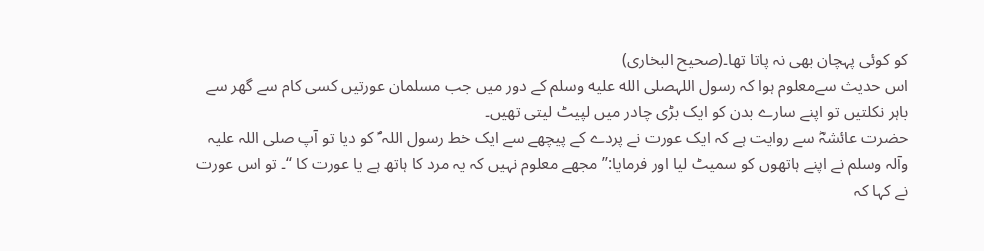کو کوئی پہچان بھی نہ پاتا تھا۔(صحیح البخاری)
اس حدیث سےمعلوم ہوا کہ رسول اللہصلى الله عليه وسلم کے دور میں جب مسلمان عورتیں کسی کام سے گھر سے باہر نکلتیں تو اپنے سارے بدن کو ایک بڑی چادر میں لپیٹ لیتی تھیں۔
حضرت عائشہؓ سے روایت ہے کہ ایک عورت نے پردے کے پیچھے سے ایک خط رسول اللہ ؐ کو دیا تو آپ صلی اللہ علیہ وآلہ وسلم نے اپنے ہاتھوں کو سمیٹ لیا اور فرمایا:’’مجھے معلوم نہیں کہ یہ مرد کا ہاتھ ہے یا عورت کا ‘‘۔ تو اس عورت نے کہا کہ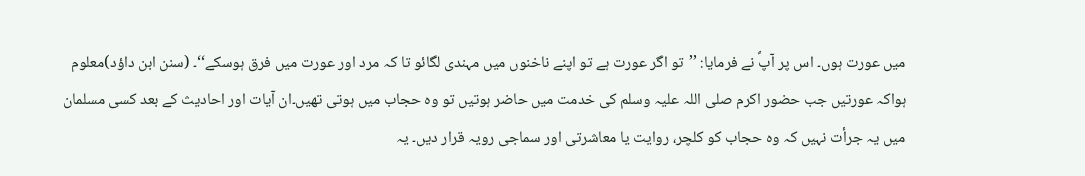میں عورت ہوں۔ اس پر آپؐ نے فرمایا: ’’تو اگر عورت ہے تو اپنے ناخنوں میں مہندی لگائو تا کہ مرد اور عورت میں فرق ہوسکے‘‘۔ (سنن ابن داؤد)معلوم ہواکہ عورتیں جب حضور اکرم صلی اللہ علیہ وسلم کی خدمت میں حاضر ہوتیں تو وہ حجاب میں ہوتی تھیں۔ان آیات اور احادیث کے بعد کسی مسلمان میں یہ جرأت نہیں کہ وہ حجاب کو کلچر، روایت یا معاشرتی اور سماجی رویہ قرار دیں۔ یہ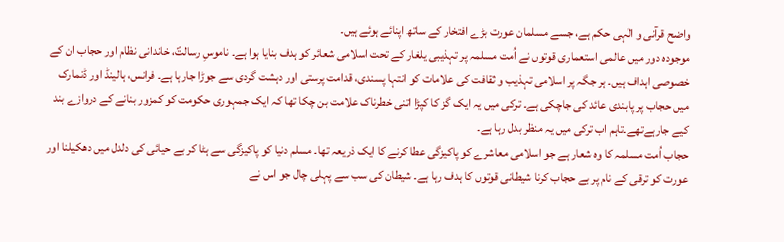واضح قرآنی و الٰہی حکم ہے، جسے مسلمان عورت بڑے افتخار کے ساتھ اپنائے ہوئے ہیں۔
موجودہ دور میں عالمی استعماری قوتوں نے اُمت مسلمہ پر تہذیبی یلغار کے تحت اسلامی شعائر کو ہدف بنایا ہوا ہے۔ ناموسِ رسالتؐ، خاندانی نظام اور حجاب ان کے خصوصی اہداف ہیں۔ ہر جگہ پر اسلامی تہذیب و ثقافت کی علامات کو انتہا پسندی، قدامت پرستی اور دہشت گردی سے جوڑا جارہا ہے۔ فرانس، ہالینڈ اور ڈنمارک میں حجاب پر پابندی عائد کی جاچکی ہے۔ ترکی میں یہ ایک گز کا کپڑا اتنی خطرناک علامت بن چکا تھا کہ ایک جمہوری حکومت کو کمزور بنانے کے دروازے بند کیے جارہےتھے۔تاہم اب ترکی میں یہ منظر بدل رہا ہے۔
حجاب اُمت مسلمہ کا وہ شعار ہے جو اسلامی معاشرے کو پاکیزگی عطا کرنے کا ایک ذریعہ تھا۔ مسلم دنیا کو پاکیزگی سے ہٹا کر بے حیائی کی دلدل میں دھکیلنا اور عورت کو ترقی کے نام پر بے حجاب کرنا شیطانی قوتوں کا ہدف رہا ہے۔ شیطان کی سب سے پہلی چال جو اس نے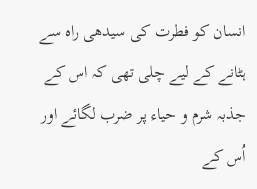انسان کو فطرت کی سیدھی راہ سے ہٹانے کے لیے چلی تھی کہ اس کے جذبہ شرم و حیاء پر ضرب لگائے اور اُس کے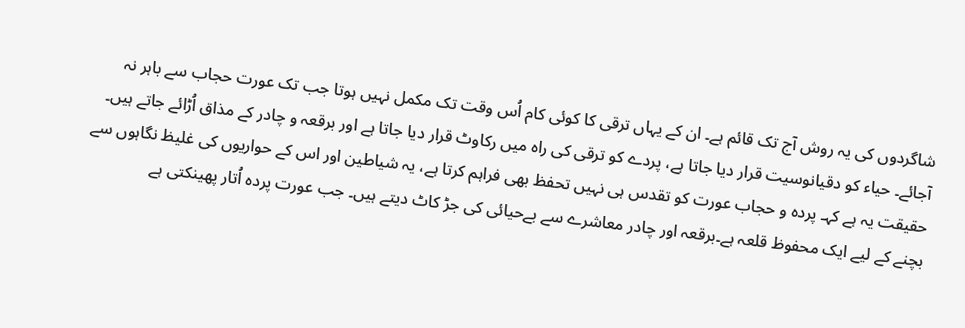شاگردوں کی یہ روش آج تک قائم ہے۔ ان کے یہاں ترقی کا کوئی کام اُس وقت تک مکمل نہیں ہوتا جب تک عورت حجاب سے باہر نہ آجائے۔ حیاء کو دقیانوسیت قرار دیا جاتا ہے، پردے کو ترقی کی راہ میں رکاوٹ قرار دیا جاتا ہے اور برقعہ و چادر کے مذاق اُڑائے جاتے ہیں۔ حقیقت یہ ہے کہـ پردہ و حجاب عورت کو تقدس ہی نہیں تحفظ بھی فراہم کرتا ہے، یہ شیاطین اور اس کے حواریوں کی غلیظ نگاہوں سے بچنے کے لیے ایک محفوظ قلعہ ہے۔برقعہ اور چادر معاشرے سے بےحیائی کی جڑ کاٹ دیتے ہیں۔ جب عورت پردہ اُتار پھینکتی ہے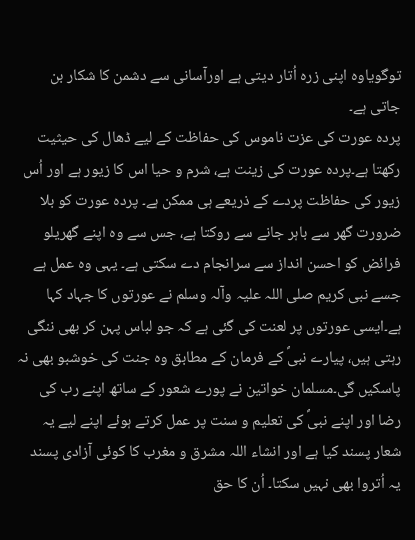توگویاوہ اپنی زرہ اُتار دیتی ہے اورآسانی سے دشمن کا شکار بن جاتی ہے۔
پردہ عورت کی عزت ناموس کی حفاظت کے لیے ڈھال کی حیثیت رکھتا ہے۔پردہ عورت کی زینت ہے، شرم و حیا اس کا زیور ہے اور اُس زیور کی حفاظت پردے کے ذریعے ہی ممکن ہے۔ پردہ عورت کو بلا ضرورت گھر سے باہر جانے سے روکتا ہے، جس سے وہ اپنے گھریلو فرائض کو احسن انداز سے سرانجام دے سکتی ہے۔ یہی وہ عمل ہے جسے نبی کریم صلی اللہ علیہ وآلہ وسلم نے عورتوں کا جہاد کہا ہے۔ایسی عورتوں پر لعنت کی گئی ہے کہ جو لباس پہن کر بھی ننگی رہتی ہیں، پیارے نبیؐ کے فرمان کے مطابق وہ جنت کی خوشبو بھی نہ پاسکیں گی۔مسلمان خواتین نے پورے شعور کے ساتھ اپنے رب کی رضا اور اپنے نبیؐ کی تعلیم و سنت پر عمل کرتے ہوئے اپنے لیے یہ شعار پسند کیا ہے اور انشاء اللہ مشرق و مغرب کا کوئی آزادی پسند یہ اُتروا بھی نہیں سکتا۔ اُن کا حق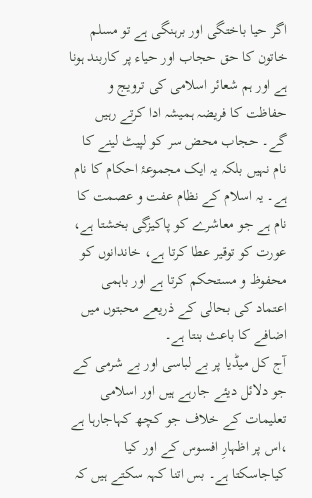اگر حیا باختگی اور برہنگی ہے تو مسلم خاتون کا حق حجاب اور حیاء پر کاربند ہونا ہے اور ہم شعائر اسلامی کی ترویج و حفاظت کا فریضہ ہمیشہ ادا کرتے رہیں گے۔ حجاب محض سر کو لپیٹ لینے کا نام نہیں بلکہ یہ ایک مجموعۂ احکام کا نام ہے۔ یہ اسلام کے نظام عفت و عصمت کا نام ہے جو معاشرے کو پاکیزگی بخشتا ہے، عورت کو توقیر عطا کرتا ہے، خاندانوں کو محفوظ و مستحکم کرتا ہے اور باہمی اعتماد کی بحالی کے ذریعے محبتوں میں اضافے کا باعث بنتا ہے۔
آج کل میڈیا پر بے لباسی اور بے شرمی کے جو دلائل دیئے جارہے ہیں اور اسلامی تعلیمات کے خلاف جو کچھ کہاجارہا ہے ،اس پر اظہارِ افسوس کے اور کیا کیاجاسکتا ہے۔ بس اتنا کہہ سکتے ہیں کہ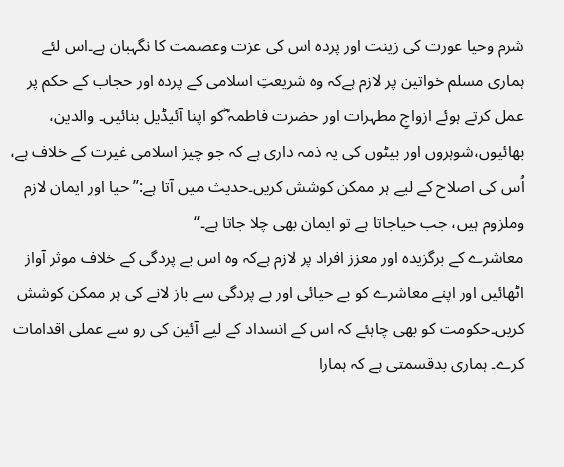شرم وحیا عورت کی زینت اور پردہ اس کی عزت وعصمت کا نگہبان ہے۔اس لئے ہماری مسلم خواتین پر لازم ہےکہ وہ شریعتِ اسلامی کے پردہ اور حجاب کے حکم پر عمل کرتے ہوئے ازواجِ مطہرات اور حضرت فاطمہ ؓکو اپنا آئیڈیل بنائیں۔ والدین، بھائیوں،شوہروں اور بیٹوں کی یہ ذمہ داری ہے کہ جو چیز اسلامی غیرت کے خلاف ہے، اُس کی اصلاح کے لیے ہر ممکن کوشش کریں۔حدیث میں آتا ہے:’’حیا اور ایمان لازم وملزوم ہیں، جب حیاجاتا ہے تو ایمان بھی چلا جاتا ہے۔‘‘
معاشرے کے برگزیدہ اور معزز افراد پر لازم ہےکہ وہ اس بے پردگی کے خلاف موثر آواز اٹھائیں اور اپنے معاشرے کو بے حیائی اور بے پردگی سے باز لانے کی ہر ممکن کوشش کریں۔حکومت کو بھی چاہئے کہ اس کے انسداد کے لیے آئین کی رو سے عملی اقدامات کرے۔ ہماری بدقسمتی ہے کہ ہمارا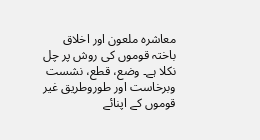معاشرہ ملعون اور اخلاق باختہ قوموں کی روش پر چل نکلا ہے۔ وضع، قطع، نشست وبرخاست اور طوروطریق غیر قوموں کے اپنائے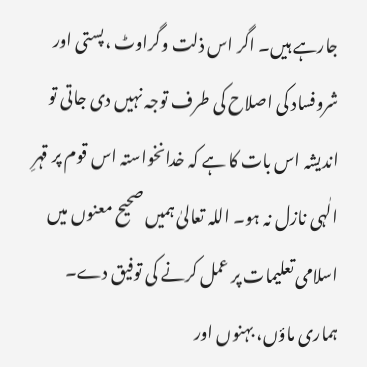جارہے ہیں۔ اگر اس ذلت وگراوٹ ،پستی اور شروفساد کی اصلاح کی طرف توجہ نہیں دی جاتی تو اندیشہ اس بات کا ہے کہ خدانخواستہ اس قوم پر قہرِ الٰہی نازل نہ ہو۔ اللہ تعالیٰ ہمیں صحیح معنوں میں اسلامی تعلیمات پر عمل کرنے کی توفیق دے۔ ہماری ماؤں، بہنوں اور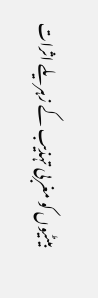بیٹیوں کو مغربی تہذیب کے زہریلے اثرات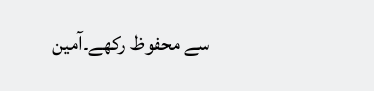سے محفوظ رکھے۔آمین